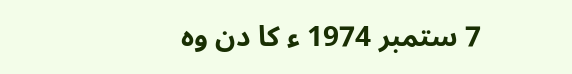7 ستمبر 1974 ء کا دن وہ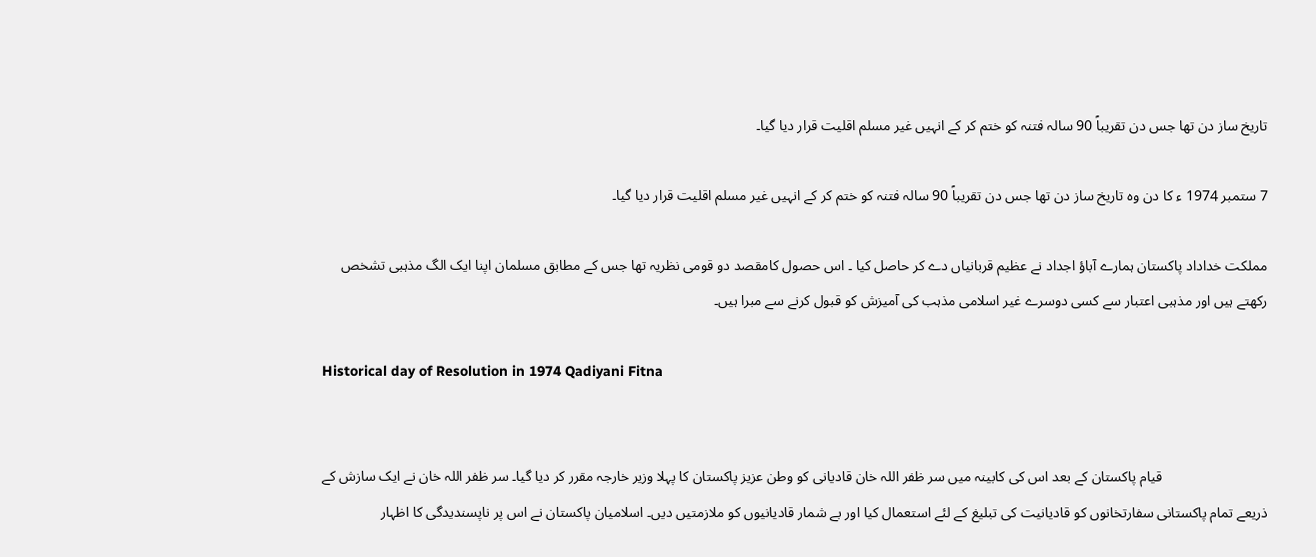تاریخ ساز دن تھا جس دن تقریباً 90 سالہ فتنہ کو ختم کر کے انہیں غیر مسلم اقلیت قرار دیا گیا۔

7 ستمبر 1974 ء کا دن وہ تاریخ ساز دن تھا جس دن تقریباً 90 سالہ فتنہ کو ختم کر کے انہیں غیر مسلم اقلیت قرار دیا گیا۔

مملکت خداداد پاکستان ہمارے آباؤ اجداد نے عظیم قربانیاں دے کر حاصل کیا ۔ اس حصول کامقصد دو قومی نظریہ تھا جس کے مطابق مسلمان اپنا ایک الگ مذہبی تشخص رکھتے ہیں اور مذہبی اعتبار سے کسی دوسرے غیر اسلامی مذہب کی آمیزش کو قبول کرنے سے مبرا ہیں۔

Historical day of Resolution in 1974 Qadiyani Fitna


                             قیام پاکستان کے بعد اس کی کابینہ میں سر ظفر اللہ خان قادیانی کو وطن عزیز پاکستان کا پہلا وزیر خارجہ مقرر کر دیا گیا۔ سر ظفر اللہ خان نے ایک سازش کے ذریعے تمام پاکستانی سفارتخانوں کو قادیانیت کی تبلیغ کے لئے استعمال کیا اور بے شمار قادیانیوں کو ملازمتیں دیں۔ اسلامیان پاکستان نے اس پر ناپسندیدگی کا اظہار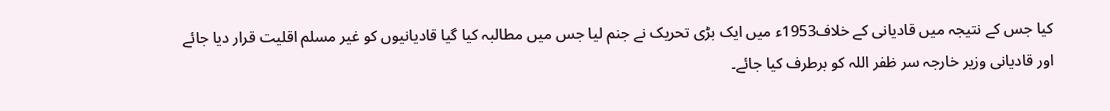کیا جس کے نتیجہ میں قادیانی کے خلاف1953ء میں ایک بڑی تحریک نے جنم لیا جس میں مطالبہ کیا گیا قادیانیوں کو غیر مسلم اقلیت قرار دیا جائے اور قادیانی وزیر خارجہ سر ظفر اللہ کو برطرف کیا جائے۔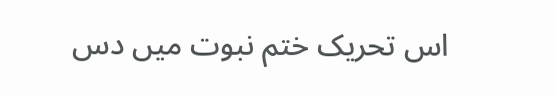اس تحریک ختم نبوت میں دس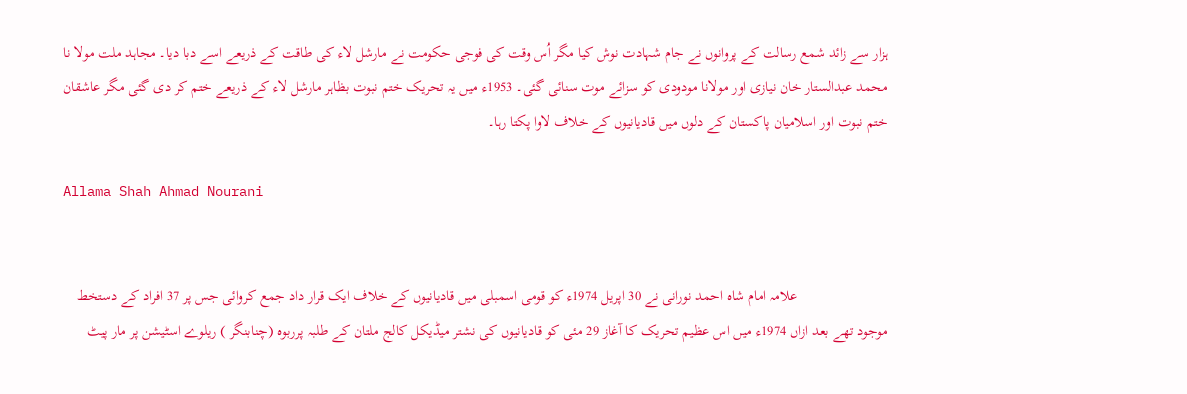ہزار سے زائد شمع رسالت کے پروانوں نے جام شہادت نوش کیا مگر اُس وقت کی فوجی حکومت نے مارشل لاء کی طاقت کے ذریعے اسے دبا دیا۔ مجاہد ملت مولا نا محمد عبدالستار خان نیازی اور مولانا مودودی کو سزائے موت سنائی گئی۔ 1953ء میں یہ تحریک ختم نبوت بظاہر مارشل لاء کے ذریعے ختم کر دی گئی مگر عاشقان ختم نبوت اور اسلامیان پاکستان کے دلوں میں قادیانیوں کے خلاف لاوا پکتا رہا۔

Allama Shah Ahmad Nourani


                        علامہ امام شاہ احمد نورانی نے 30 اپریل 1974ء کو قومی اسمبلی میں قادیانیوں کے خلاف ایک قرار داد جمع کروائی جس پر 37 افراد کے دستخط موجود تھے بعد ازاں 1974ء میں اس عظیم تحریک کا آغاز 29 مئی کو قادیانیوں کی نشتر میڈیکل کالج ملتان کے طلبہ پرربوہ (چنابنگر ) ریلوے اسٹیشن پر مار پیٹ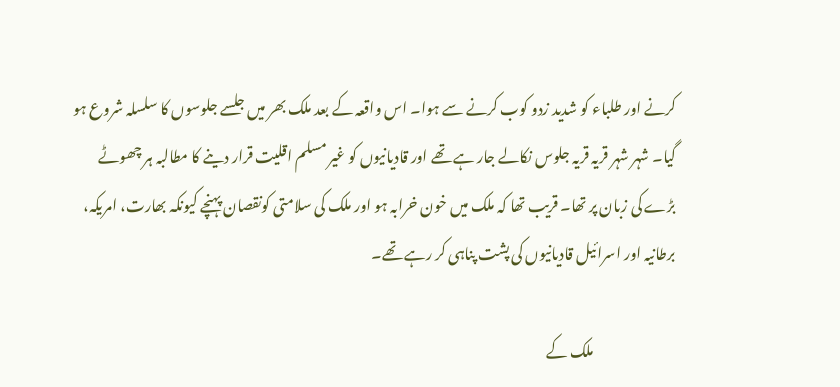کرنے اور طلباء کو شدید زدو کوب کرنے سے ہوا۔ اس واقعہ کے بعد ملک بھر میں جلسے جلوسوں کا سلسلہ شروع ہو گیا۔ شہر شہر قریہ قریہ جلوس نکالے جار ہے تھے اور قادیانیوں کو غیر مسلم اقلیت قرار دینے کا مطالبہ ہر چھوٹے بڑے کی زبان پر تھا۔ قریب تھا کہ ملک میں خون خرابہ ہو اور ملک کی سلامتی کونقصان پہنچے کیونکہ بھارت، امریکہ، برطانیہ اور اسرائیل قادیانیوں کی پشت پناہی کر رہے تھے۔

                             ملک کے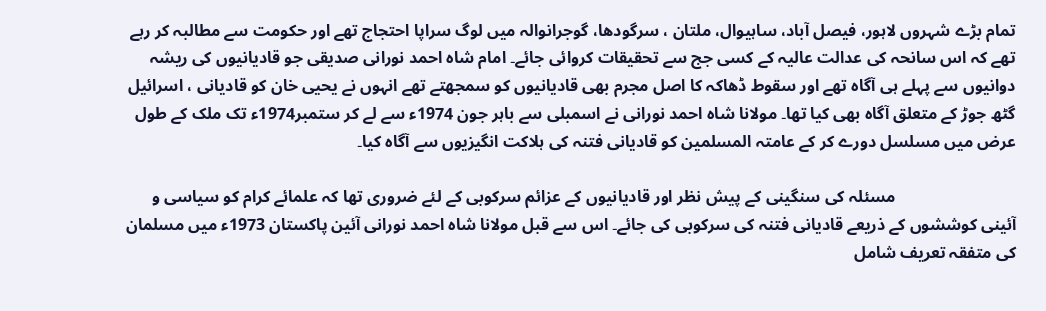تمام بڑے شہروں لاہور، فیصل آباد، ساہیوال، ملتان ، سرگودھا، گوجرانوالہ میں لوگ سراپا احتجاج تھے اور حکومت سے مطالبہ کر رہے تھے کہ اس سانحہ کی عدالت عالیہ کے کسی جج سے تحقیقات کروائی جائے۔ امام شاہ احمد نورانی صدیقی جو قادیانیوں کی ریشہ دوانیوں سے پہلے ہی آگاہ تھے اور سقوط ڈھاکہ کا اصل مجرم بھی قادیانیوں کو سمجھتے تھے انہوں نے یحیی خان کو قادیانی ، اسرائیل گٹھ جوڑ کے متعلق آگاہ بھی کیا تھا۔ مولانا شاہ احمد نورانی نے اسمبلی سے باہر جون 1974ء سے لے کر ستمبر1974ء تک ملک کے طول عرض میں مسلسل دورے کر کے عامتہ المسلمین کو قادیانی فتنہ کی ہلاکت انگیزیوں سے آگاہ کیا۔

                             مسئلہ کی سنگینی کے پیش نظر اور قادیانیوں کے عزائم سرکوبی کے لئے ضروری تھا کہ علمائے کرام کو سیاسی و آئینی کوششوں کے ذریعے قادیانی فتنہ کی سرکوبی کی جائے۔ اس سے قبل مولانا شاہ احمد نورانی آئین پاکستان 1973ء میں مسلمان کی متفقہ تعریف شامل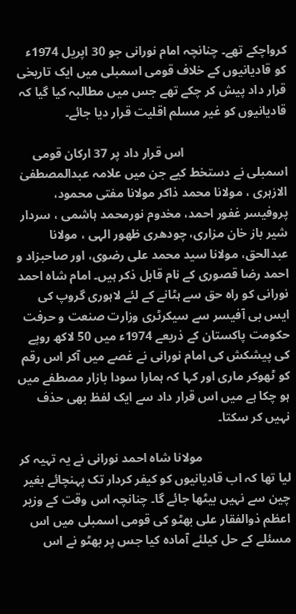کرواچکے تھے۔ چنانچہ امام نورانی جو 30 اپریل 1974ء کو قادیانیوں کے خلاف قومی اسمبلی میں ایک تاریخی قرار داد پیش کر چکے تھے جس میں مطالبہ کیا گیا کہ قادیانیوں کو غیر مسلم اقلیت قرار دیا جائے۔

                                 اس قرار داد پر 37 ارکان قومی اسمبلی نے دستخط کیے جن میں علامہ عبدالمصطفیٰ الازہری ، مولانا محمد ذاکر مولانا مفتی محمود، پروفیسر غفور احمد، مخدوم نورمحمد ہاشمی ، سردار شیر باز خان مزاری، چودھری ظهور الہی ، مولانا عبدالحق، مولانا سید محمد علی رضوی، اور صاحبزاد و احمد رضا قصوری کے نام قابل ذکر ہیں۔ امام شاہ احمد نورانی کو راہ حق سے ہٹانے کے لئے لاہوری گروپ کی ایس بی آفیسر سے سیکرٹری وزارت صنعت و حرفت حکومت پاکستان کے ذریعے 1974ء میں 50 لاکھ روپے کی پیشکش کی امام نورانی نے غصے میں آکر اس رقم کو ٹھوکر ماری اور کہا کہ ہمارا سودا بازار مصطفے میں ہو چکا ہے میں اس قرار داد سے ایک لفظ بھی حذف نہیں کر سکتا۔

                            مولانا شاہ احمد نورانی نے یہ تہیہ کر لیا تھا کہ اب قادیانیوں کو کیفر کردار تک پہنچائے بغیر چین سے نہیں بیٹھا جائے گا۔ چنانچہ اس وقت کے وزیر اعظم ذوالفقار علی بھٹو کی قومی اسمبلی میں اس مسئلے کے حل کیلئے آمادہ کیا جس پر بھٹو نے اس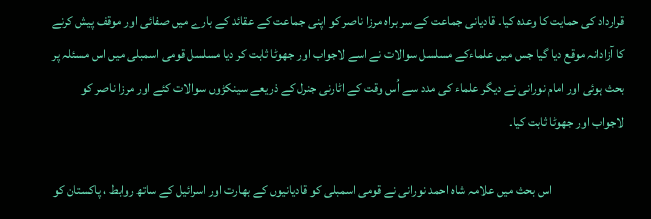قرارداد کی حمایت کا وعدہ کیا۔ قادیانی جماعت کے سر براہ مرزا ناصر کو اپنی جماعت کے عقائد کے بارے میں صفائی اور موقف پیش کرنے کا آزادانہ موقع دیا گیا جس میں علماءکے مسلسل سوالات نے اسے لاجواب اور جھوٹا ثابت کر دیا مسلسل قومی اسمبلی میں اس مسئلہ پر بحث ہوئی اور امام نورانی نے دیگر علماء کی مدد سے اُس وقت کے اٹارنی جنرل کے ذریعے سینکڑوں سوالات کئے اور مرزا ناصر کو لاجواب اور جھوٹا ثابت کیا۔

                            اس بحث میں علامہ شاہ احمد نورانی نے قومی اسمبلی کو قادیانیوں کے بھارت اور اسرائیل کے ساتھ روابط ، پاکستان کو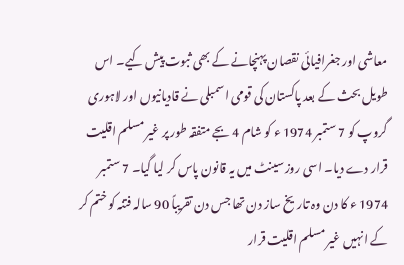معاشی اور جغرافیائی نقصان پہنچانے کے بھی ثبوت پیش کیے۔ اس طویل بحث کے بعد پاکستان کی قومی اسمبلی نے قادیانیوں اور لاہوری گروپ کو 7 ستمبر 1974 ء کو شام 4 بجے متفقہ طور پر غیر مسلم اقلیت قرار دے دیا۔ اسی روز سینٹ میں یہ قانون پاس کر لیا گیا۔ 7 ستمبر 1974 ء کا دن وہ تاریخ ساز دن تھا جس دن تقریباً 90 سالہ فتنہ کو ختم کر کے انہیں غیر مسلم اقلیت قرار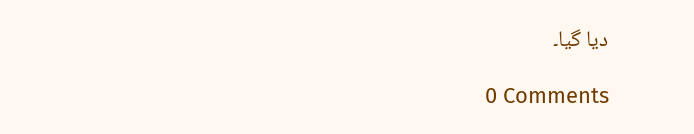دیا گیا۔

0 Comments